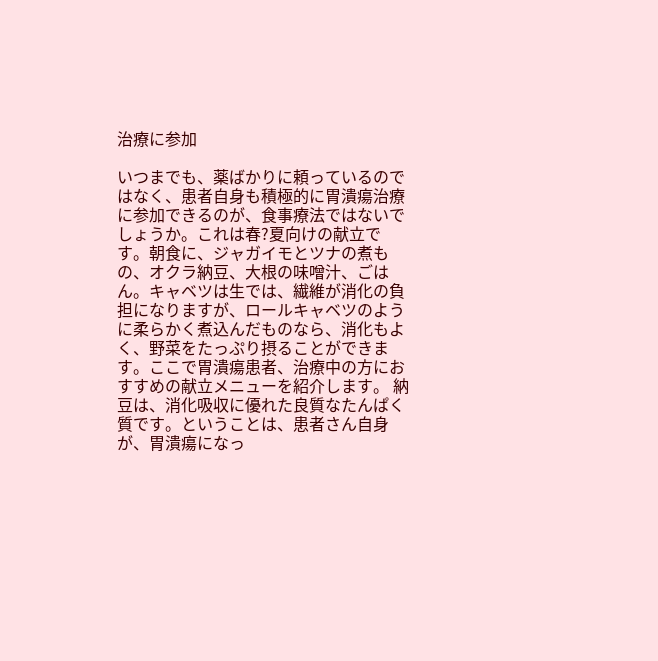治療に参加

いつまでも、薬ばかりに頼っているのではなく、患者自身も積極的に胃潰瘍治療に参加できるのが、食事療法ではないでしょうか。これは春?夏向けの献立です。朝食に、ジャガイモとツナの煮もの、オクラ納豆、大根の味噌汁、ごはん。キャベツは生では、繊維が消化の負担になりますが、ロールキャベツのように柔らかく煮込んだものなら、消化もよく、野菜をたっぷり摂ることができます。ここで胃潰瘍患者、治療中の方におすすめの献立メニューを紹介します。 納豆は、消化吸収に優れた良質なたんぱく質です。ということは、患者さん自身が、胃潰瘍になっ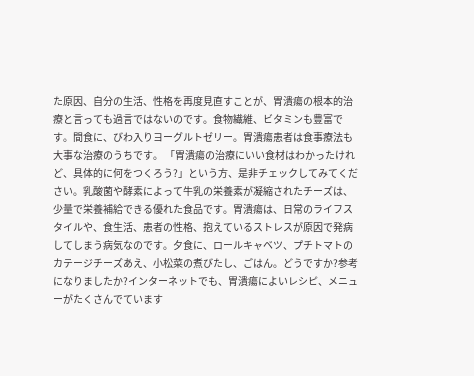た原因、自分の生活、性格を再度見直すことが、胃潰瘍の根本的治療と言っても過言ではないのです。食物繊維、ビタミンも豊富です。間食に、びわ入りヨーグルトゼリー。胃潰瘍患者は食事療法も大事な治療のうちです。 「胃潰瘍の治療にいい食材はわかったけれど、具体的に何をつくろう?」という方、是非チェックしてみてください。乳酸菌や酵素によって牛乳の栄養素が凝縮されたチーズは、少量で栄養補給できる優れた食品です。胃潰瘍は、日常のライフスタイルや、食生活、患者の性格、抱えているストレスが原因で発病してしまう病気なのです。夕食に、ロールキャベツ、プチトマトのカテージチーズあえ、小松菜の煮びたし、ごはん。どうですか?参考になりましたか?インターネットでも、胃潰瘍によいレシピ、メニューがたくさんでています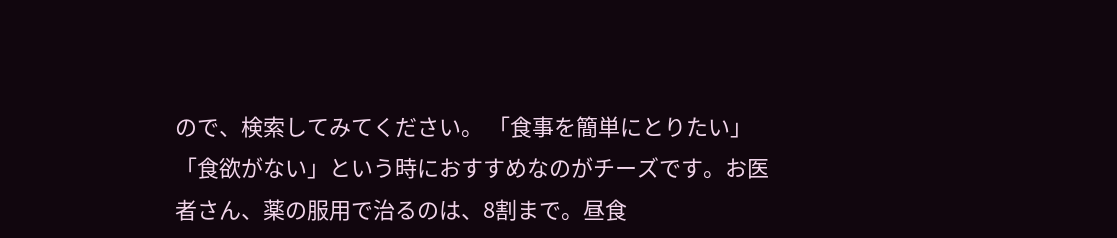ので、検索してみてください。 「食事を簡単にとりたい」「食欲がない」という時におすすめなのがチーズです。お医者さん、薬の服用で治るのは、8割まで。昼食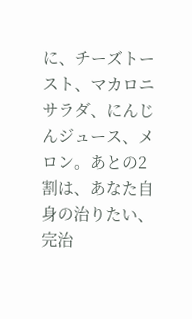に、チーズトースト、マカロニサラダ、にんじんジュース、メロン。あとの2割は、あなた自身の治りたい、完治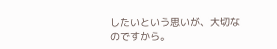したいという思いが、大切なのですから。